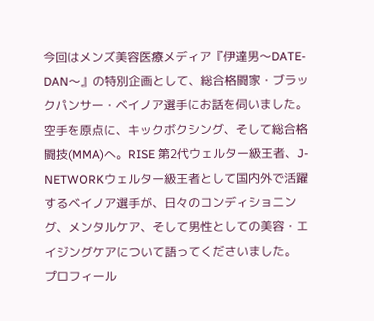今回はメンズ美容医療メディア『伊達男〜DATE-DAN〜』の特別企画として、総合格闘家・ブラックパンサー・ベイノア選手にお話を伺いました。空手を原点に、キックボクシング、そして総合格闘技(MMA)へ。RISE 第2代ウェルター級王者、J-NETWORKウェルター級王者として国内外で活躍するベイノア選手が、日々のコンディショニング、メンタルケア、そして男性としての美容・エイジングケアについて語ってくださいました。
プロフィール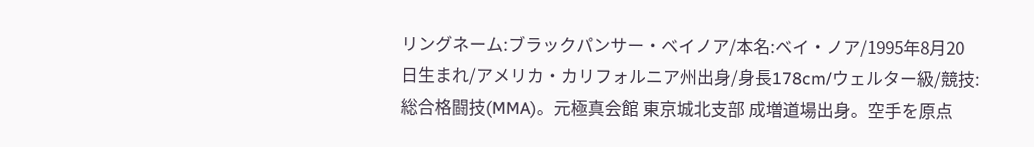リングネーム:ブラックパンサー・ベイノア/本名:ベイ・ノア/1995年8月20日生まれ/アメリカ・カリフォルニア州出身/身長178cm/ウェルター級/競技:総合格闘技(MMA)。元極真会館 東京城北支部 成増道場出身。空手を原点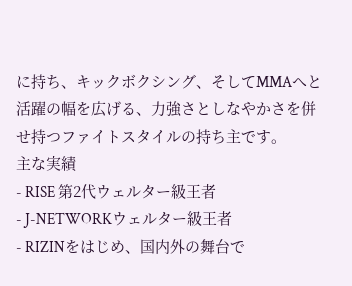に持ち、キックボクシング、そしてMMAへと活躍の幅を広げる、力強さとしなやかさを併せ持つファイトスタイルの持ち主です。
主な実績
- RISE 第2代ウェルター級王者
- J-NETWORKウェルター級王者
- RIZINをはじめ、国内外の舞台で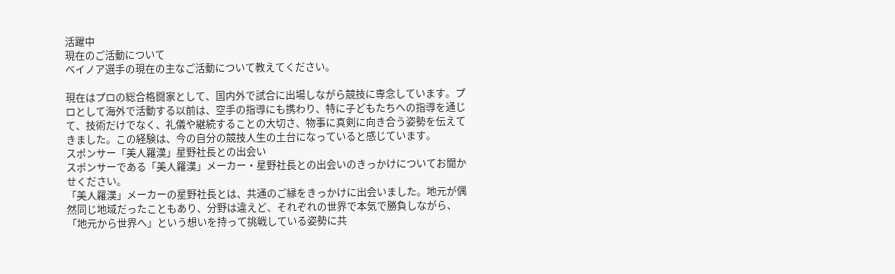活躍中
現在のご活動について
ベイノア選手の現在の主なご活動について教えてください。

現在はプロの総合格闘家として、国内外で試合に出場しながら競技に専念しています。プロとして海外で活動する以前は、空手の指導にも携わり、特に子どもたちへの指導を通じて、技術だけでなく、礼儀や継続することの大切さ、物事に真剣に向き合う姿勢を伝えてきました。この経験は、今の自分の競技人生の土台になっていると感じています。
スポンサー「美人羅漢」星野社長との出会い
スポンサーである「美人羅漢」メーカー・星野社長との出会いのきっかけについてお聞かせください。
「美人羅漢」メーカーの星野社長とは、共通のご縁をきっかけに出会いました。地元が偶然同じ地域だったこともあり、分野は違えど、それぞれの世界で本気で勝負しながら、「地元から世界へ」という想いを持って挑戦している姿勢に共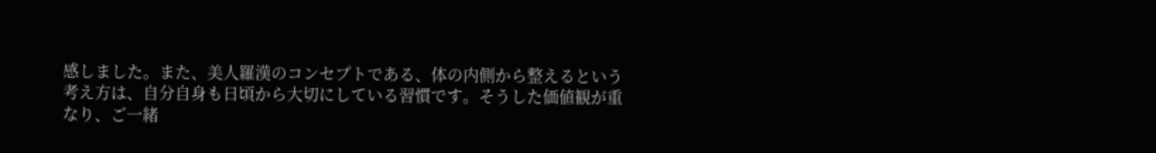感しました。また、美人羅漢のコンセプトである、体の内側から整えるという考え方は、自分自身も日頃から大切にしている習慣です。そうした価値観が重なり、ご一緒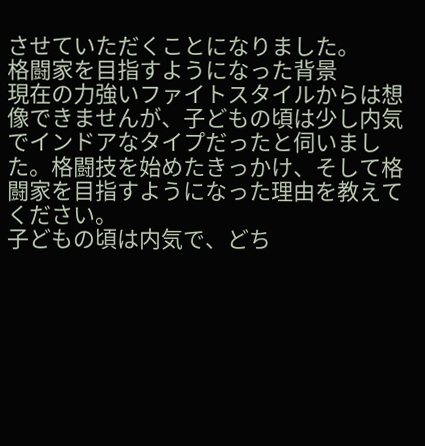させていただくことになりました。
格闘家を目指すようになった背景
現在の力強いファイトスタイルからは想像できませんが、子どもの頃は少し内気でインドアなタイプだったと伺いました。格闘技を始めたきっかけ、そして格闘家を目指すようになった理由を教えてください。
子どもの頃は内気で、どち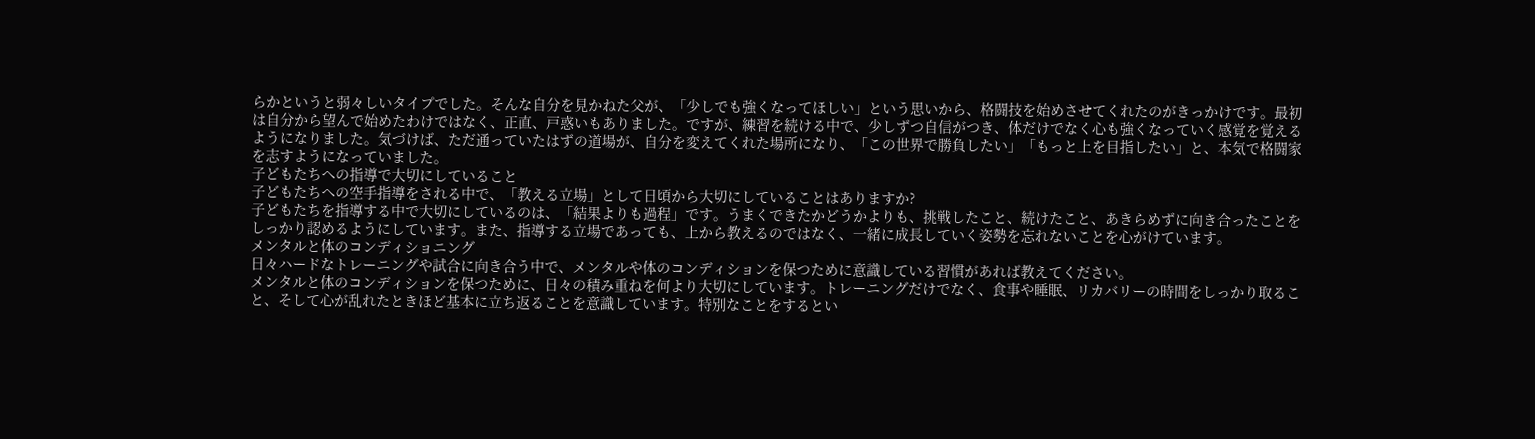らかというと弱々しいタイプでした。そんな自分を見かねた父が、「少しでも強くなってほしい」という思いから、格闘技を始めさせてくれたのがきっかけです。最初は自分から望んで始めたわけではなく、正直、戸惑いもありました。ですが、練習を続ける中で、少しずつ自信がつき、体だけでなく心も強くなっていく感覚を覚えるようになりました。気づけば、ただ通っていたはずの道場が、自分を変えてくれた場所になり、「この世界で勝負したい」「もっと上を目指したい」と、本気で格闘家を志すようになっていました。
子どもたちへの指導で大切にしていること
子どもたちへの空手指導をされる中で、「教える立場」として日頃から大切にしていることはありますか?
子どもたちを指導する中で大切にしているのは、「結果よりも過程」です。うまくできたかどうかよりも、挑戦したこと、続けたこと、あきらめずに向き合ったことをしっかり認めるようにしています。また、指導する立場であっても、上から教えるのではなく、一緒に成長していく姿勢を忘れないことを心がけています。
メンタルと体のコンディショニング
日々ハードなトレーニングや試合に向き合う中で、メンタルや体のコンディションを保つために意識している習慣があれば教えてください。
メンタルと体のコンディションを保つために、日々の積み重ねを何より大切にしています。トレーニングだけでなく、食事や睡眠、リカバリーの時間をしっかり取ること、そして心が乱れたときほど基本に立ち返ることを意識しています。特別なことをするとい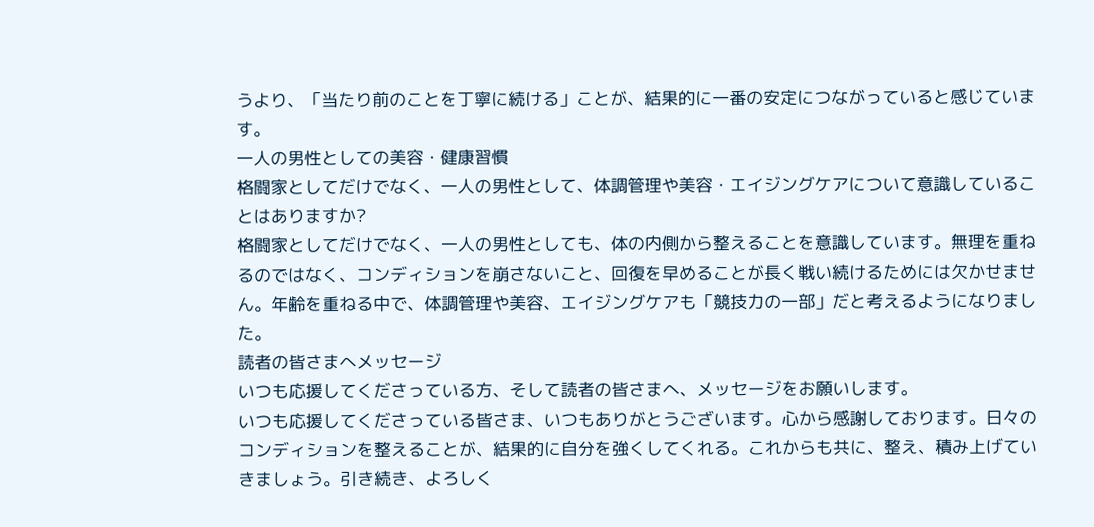うより、「当たり前のことを丁寧に続ける」ことが、結果的に一番の安定につながっていると感じています。
一人の男性としての美容・健康習慣
格闘家としてだけでなく、一人の男性として、体調管理や美容・エイジングケアについて意識していることはありますか?
格闘家としてだけでなく、一人の男性としても、体の内側から整えることを意識しています。無理を重ねるのではなく、コンディションを崩さないこと、回復を早めることが長く戦い続けるためには欠かせません。年齢を重ねる中で、体調管理や美容、エイジングケアも「競技力の一部」だと考えるようになりました。
読者の皆さまへメッセージ
いつも応援してくださっている方、そして読者の皆さまへ、メッセージをお願いします。
いつも応援してくださっている皆さま、いつもありがとうございます。心から感謝しております。日々のコンディションを整えることが、結果的に自分を強くしてくれる。これからも共に、整え、積み上げていきましょう。引き続き、よろしく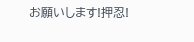お願いします!押忍!